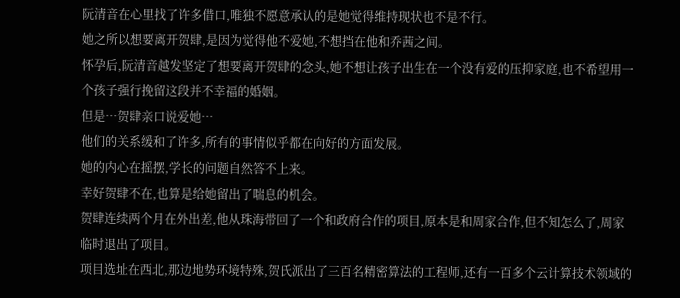阮清音在心里找了许多借口,唯独不愿意承认的是她觉得维持现状也不是不行。
她之所以想要离开贺肆,是因为觉得他不爱她,不想挡在他和乔茜之间。
怀孕后,阮清音越发坚定了想要离开贺肆的念头,她不想让孩子出生在一个没有爱的压抑家庭,也不希望用一个孩子强行挽留这段并不幸福的婚姻。
但是…贺肆亲口说爱她…
他们的关系缓和了许多,所有的事情似乎都在向好的方面发展。
她的内心在摇摆,学长的问题自然答不上来。
幸好贺肆不在,也算是给她留出了喘息的机会。
贺肆连续两个月在外出差,他从珠海带回了一个和政府合作的项目,原本是和周家合作,但不知怎么了,周家临时退出了项目。
项目选址在西北,那边地势环境特殊,贺氏派出了三百名精密算法的工程师,还有一百多个云计算技术领域的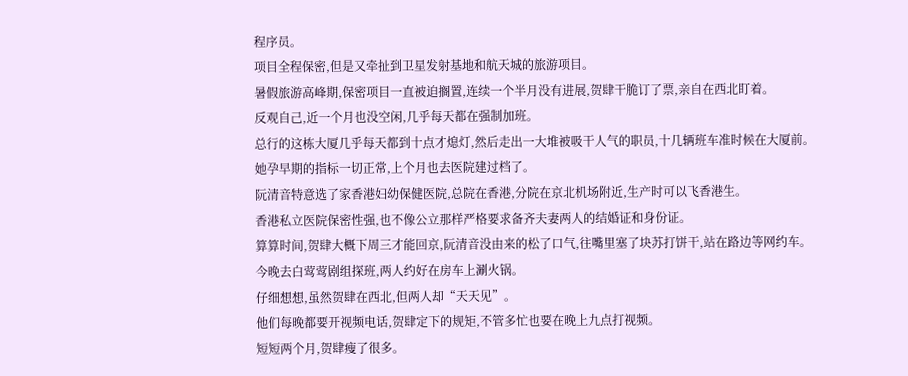程序员。
项目全程保密,但是又牵扯到卫星发射基地和航天城的旅游项目。
暑假旅游高峰期,保密项目一直被迫搁置,连续一个半月没有进展,贺肆干脆订了票,亲自在西北盯着。
反观自己,近一个月也没空闲,几乎每天都在强制加班。
总行的这栋大厦几乎每天都到十点才熄灯,然后走出一大堆被吸干人气的职员,十几辆班车准时候在大厦前。
她孕早期的指标一切正常,上个月也去医院建过档了。
阮清音特意选了家香港妇幼保健医院,总院在香港,分院在京北机场附近,生产时可以飞香港生。
香港私立医院保密性强,也不像公立那样严格要求备齐夫妻两人的结婚证和身份证。
算算时间,贺肆大概下周三才能回京,阮清音没由来的松了口气,往嘴里塞了块苏打饼干,站在路边等网约车。
今晚去白莺莺剧组探班,两人约好在房车上涮火锅。
仔细想想,虽然贺肆在西北,但两人却“天天见”。
他们每晚都要开视频电话,贺肆定下的规矩,不管多忙也要在晚上九点打视频。
短短两个月,贺肆瘦了很多。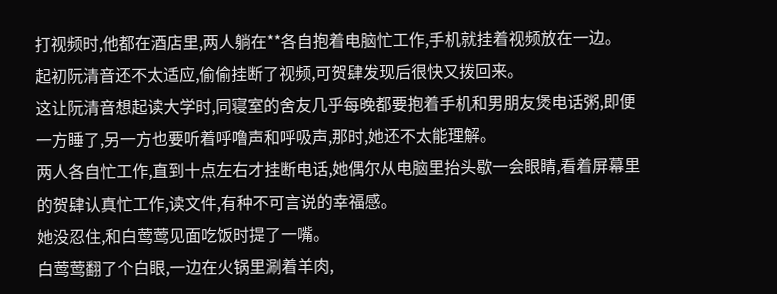打视频时,他都在酒店里,两人躺在**各自抱着电脑忙工作,手机就挂着视频放在一边。
起初阮清音还不太适应,偷偷挂断了视频,可贺肆发现后很快又拨回来。
这让阮清音想起读大学时,同寝室的舍友几乎每晚都要抱着手机和男朋友煲电话粥,即便一方睡了,另一方也要听着呼噜声和呼吸声,那时,她还不太能理解。
两人各自忙工作,直到十点左右才挂断电话,她偶尔从电脑里抬头歇一会眼睛,看着屏幕里的贺肆认真忙工作,读文件,有种不可言说的幸福感。
她没忍住,和白莺莺见面吃饭时提了一嘴。
白莺莺翻了个白眼,一边在火锅里涮着羊肉,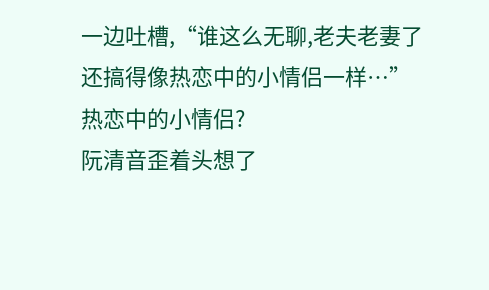一边吐槽,“谁这么无聊,老夫老妻了还搞得像热恋中的小情侣一样…”
热恋中的小情侣?
阮清音歪着头想了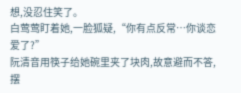想,没忍住笑了。
白莺莺盯着她,一脸狐疑,“你有点反常…你谈恋爱了?”
阮清音用筷子给她碗里夹了块肉,故意避而不答,摆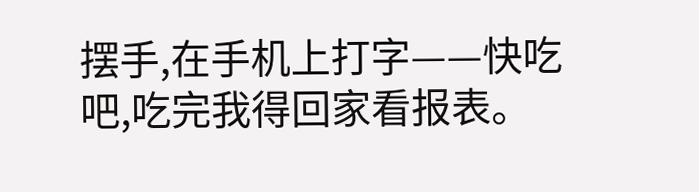摆手,在手机上打字——快吃吧,吃完我得回家看报表。